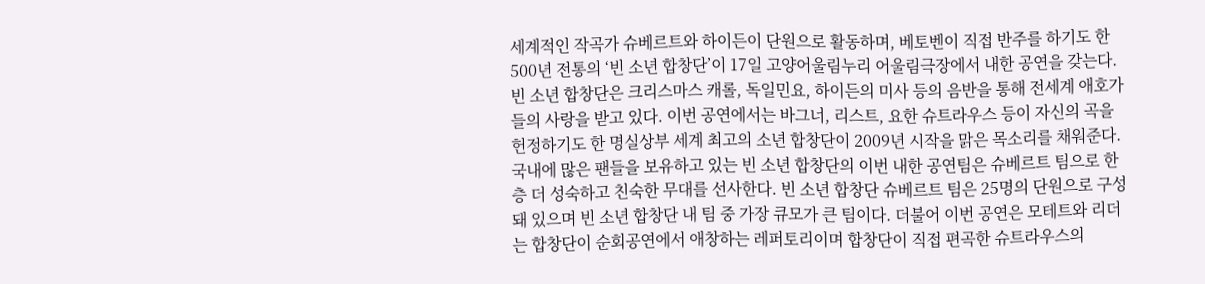세계적인 작곡가 슈베르트와 하이든이 단원으로 활동하며, 베토벤이 직접 반주를 하기도 한 500년 전통의 ‘빈 소년 합창단’이 17일 고양어울림누리 어울림극장에서 내한 공연을 갖는다. 빈 소년 합창단은 크리스마스 캐롤, 독일민요, 하이든의 미사 등의 음반을 통해 전세계 애호가들의 사랑을 받고 있다. 이번 공연에서는 바그너, 리스트, 요한 슈트라우스 등이 자신의 곡을 헌정하기도 한 명실상부 세계 최고의 소년 합창단이 2009년 시작을 맑은 목소리를 채워준다. 국내에 많은 팬들을 보유하고 있는 빈 소년 합창단의 이번 내한 공연팀은 슈베르트 팀으로 한층 더 성숙하고 친숙한 무대를 선사한다. 빈 소년 합창단 슈베르트 팀은 25명의 단원으로 구성돼 있으며 빈 소년 합창단 내 팀 중 가장 큐모가 큰 팀이다. 더불어 이번 공연은 모테트와 리더는 합창단이 순회공연에서 애창하는 레퍼토리이며 합창단이 직접 편곡한 슈트라우스의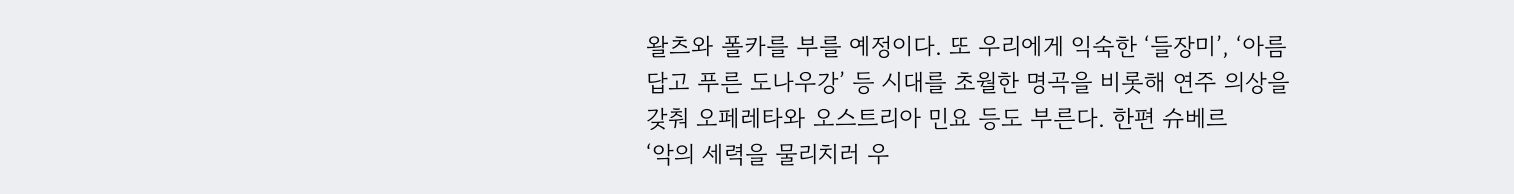왈츠와 폴카를 부를 예정이다. 또 우리에게 익숙한 ‘들장미’, ‘아름답고 푸른 도나우강’ 등 시대를 초월한 명곡을 비롯해 연주 의상을 갖춰 오페레타와 오스트리아 민요 등도 부른다. 한편 슈베르
‘악의 세력을 물리치러 우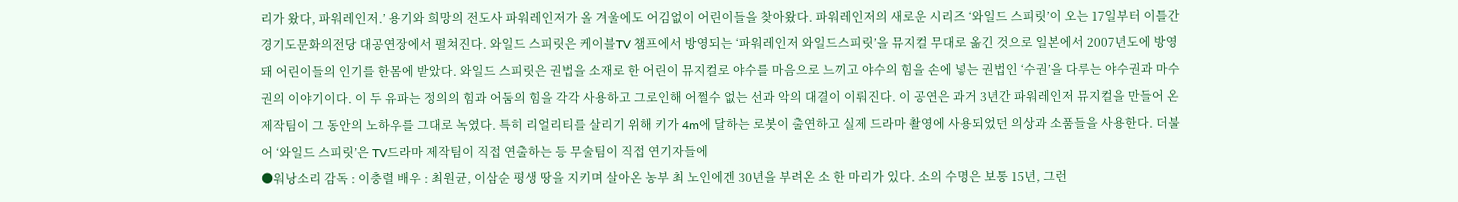리가 왔다, 파워레인저.’ 용기와 희망의 전도사 파워레인저가 올 겨울에도 어김없이 어린이들을 찾아왔다. 파워레인저의 새로운 시리즈 ‘와일드 스피릿’이 오는 17일부터 이틀간 경기도문화의전당 대공연장에서 펼쳐진다. 와일드 스피릿은 케이블TV 챔프에서 방영되는 ‘파워레인저 와일드스피릿’을 뮤지컬 무대로 옮긴 것으로 일본에서 2007년도에 방영돼 어린이들의 인기를 한몸에 받았다. 와일드 스피릿은 권법을 소재로 한 어린이 뮤지컬로 야수를 마음으로 느끼고 야수의 힘을 손에 넣는 권법인 ‘수권’을 다루는 야수권과 마수권의 이야기이다. 이 두 유파는 정의의 힘과 어둠의 힘을 각각 사용하고 그로인해 어쩔수 없는 선과 악의 대결이 이뤄진다. 이 공연은 과거 3년간 파워레인저 뮤지컬을 만들어 온 제작팀이 그 동안의 노하우를 그대로 녹였다. 특히 리얼리티를 살리기 위해 키가 4m에 달하는 로봇이 출연하고 실제 드라마 촬영에 사용되었던 의상과 소품들을 사용한다. 더불어 ‘와일드 스피릿’은 TV드라마 제작팀이 직접 연출하는 등 무술팀이 직접 연기자들에
●워낭소리 감독 : 이충렬 배우 : 최원균, 이삼순 평생 땅을 지키며 살아온 농부 최 노인에겐 30년을 부려온 소 한 마리가 있다. 소의 수명은 보통 15년, 그런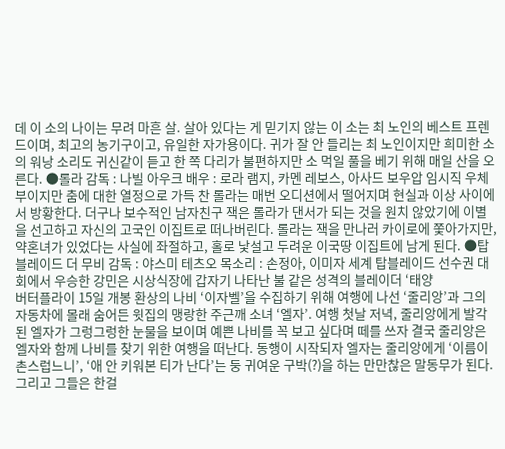데 이 소의 나이는 무려 마흔 살. 살아 있다는 게 믿기지 않는 이 소는 최 노인의 베스트 프렌드이며, 최고의 농기구이고, 유일한 자가용이다. 귀가 잘 안 들리는 최 노인이지만 희미한 소의 워낭 소리도 귀신같이 듣고 한 쪽 다리가 불편하지만 소 먹일 풀을 베기 위해 매일 산을 오른다. ●롤라 감독 : 나빌 아우크 배우 : 로라 램지, 카멘 레보스, 아사드 보우압 임시직 우체부이지만 춤에 대한 열정으로 가득 찬 롤라는 매번 오디션에서 떨어지며 현실과 이상 사이에서 방황한다. 더구나 보수적인 남자친구 잭은 롤라가 댄서가 되는 것을 원치 않았기에 이별을 선고하고 자신의 고국인 이집트로 떠나버린다. 롤라는 잭을 만나러 카이로에 쫓아가지만, 약혼녀가 있었다는 사실에 좌절하고, 홀로 낯설고 두려운 이국땅 이집트에 남게 된다. ●탑 블레이드 더 무비 감독 : 야스미 테츠오 목소리 : 손정아, 이미자 세계 탑블레이드 선수권 대회에서 우승한 강민은 시상식장에 갑자기 나타난 불 같은 성격의 블레이더 ‘태양
버터플라이 15일 개봉 환상의 나비 ‘이자벨’을 수집하기 위해 여행에 나선 ‘줄리앙’과 그의 자동차에 몰래 숨어든 윗집의 맹랑한 주근깨 소녀 ‘엘자’. 여행 첫날 저녁, 줄리앙에게 발각된 엘자가 그렁그렁한 눈물을 보이며 예쁜 나비를 꼭 보고 싶다며 떼를 쓰자 결국 줄리앙은 엘자와 함께 나비를 찾기 위한 여행을 떠난다. 동행이 시작되자 엘자는 줄리앙에게 ‘이름이 촌스럽느니’, ‘애 안 키워본 티가 난다’는 둥 귀여운 구박(?)을 하는 만만찮은 말동무가 된다. 그리고 그들은 한걸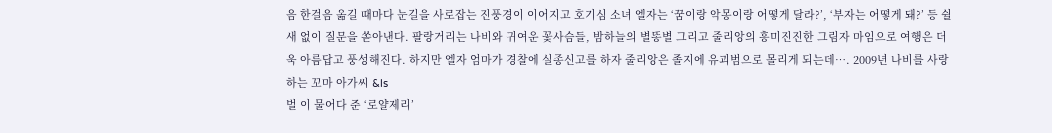음 한걸음 옮길 때마다 눈길을 사로잡는 진풍경이 이어지고 호기심 소녀 엘자는 ‘꿈이랑 악몽이랑 어떻게 달라?’, ‘부자는 어떻게 돼?’ 등 쉴 새 없이 질문을 쏟아낸다. 팔랑거리는 나비와 귀여운 꽃사슴들, 밤하늘의 별똥별 그리고 줄리앙의 흥미진진한 그림자 마임으로 여행은 더욱 아름답고 풍성해진다. 하지만 엘자 엄마가 경찰에 실종신고를 하자 줄리앙은 졸지에 유괴범으로 몰리게 되는데…. 2009년 나비를 사랑하는 꼬마 아가씨 &ls
벌 이 물어다 준 ‘로얄제리’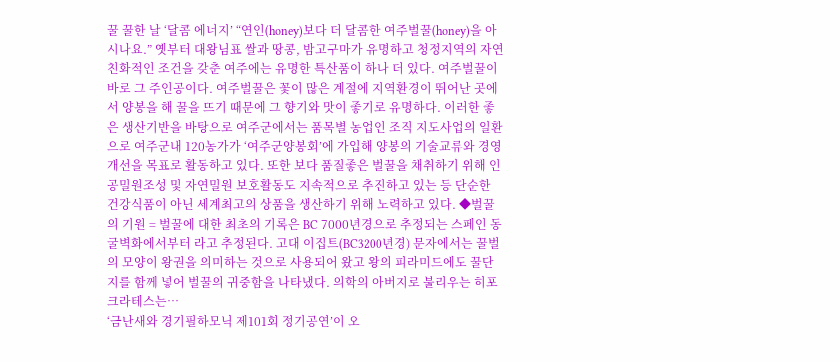꿀 꿀한 날 ‘달콤 에너지’ “연인(honey)보다 더 달콤한 여주벌꿀(honey)을 아시나요.” 옛부터 대왕님표 쌀과 땅콩, 밤고구마가 유명하고 청정지역의 자연친화적인 조건을 갖춘 여주에는 유명한 특산품이 하나 더 있다. 여주벌꿀이 바로 그 주인공이다. 여주벌꿀은 꽃이 많은 계절에 지역환경이 뛰어난 곳에서 양봉을 해 꿀을 뜨기 때문에 그 향기와 맛이 좋기로 유명하다. 이러한 좋은 생산기반을 바탕으로 여주군에서는 품목별 농업인 조직 지도사업의 일환으로 여주군내 120농가가 ‘여주군양봉회’에 가입해 양봉의 기술교류와 경영개선을 목표로 활동하고 있다. 또한 보다 품질좋은 벌꿀을 채취하기 위해 인공밀원조성 및 자연밀원 보호활동도 지속적으로 추진하고 있는 등 단순한 건강식품이 아닌 세계최고의 상품을 생산하기 위해 노력하고 있다. ◆벌꿀의 기원 = 벌꿀에 대한 최초의 기록은 BC 7000년경으로 추정되는 스페인 동굴벽화에서부터 라고 추정된다. 고대 이집트(BC3200년경) 문자에서는 꿀벌의 모양이 왕권을 의미하는 것으로 사용되어 왔고 왕의 피라미드에도 꿀단지를 함께 넣어 벌꿀의 귀중함을 나타냈다. 의학의 아버지로 불리우는 히포크라테스는…
‘금난새와 경기필하모닉 제101회 정기공연’이 오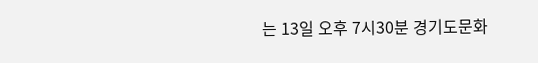는 13일 오후 7시30분 경기도문화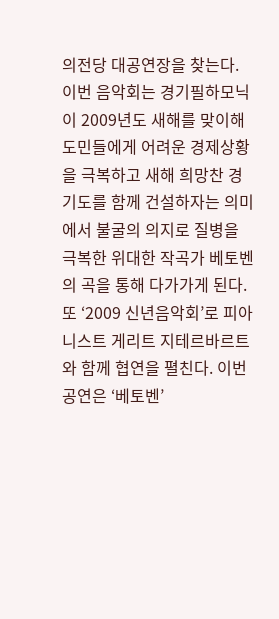의전당 대공연장을 찾는다. 이번 음악회는 경기필하모닉이 2009년도 새해를 맞이해 도민들에게 어려운 경제상황을 극복하고 새해 희망찬 경기도를 함께 건설하자는 의미에서 불굴의 의지로 질병을 극복한 위대한 작곡가 베토벤의 곡을 통해 다가가게 된다. 또 ‘2009 신년음악회’로 피아니스트 게리트 지테르바르트와 함께 협연을 펼친다. 이번 공연은 ‘베토벤’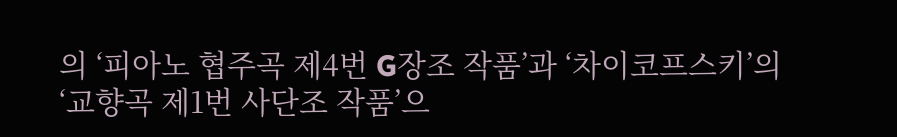의 ‘피아노 협주곡 제4번 G장조 작품’과 ‘차이코프스키’의 ‘교향곡 제1번 사단조 작품’으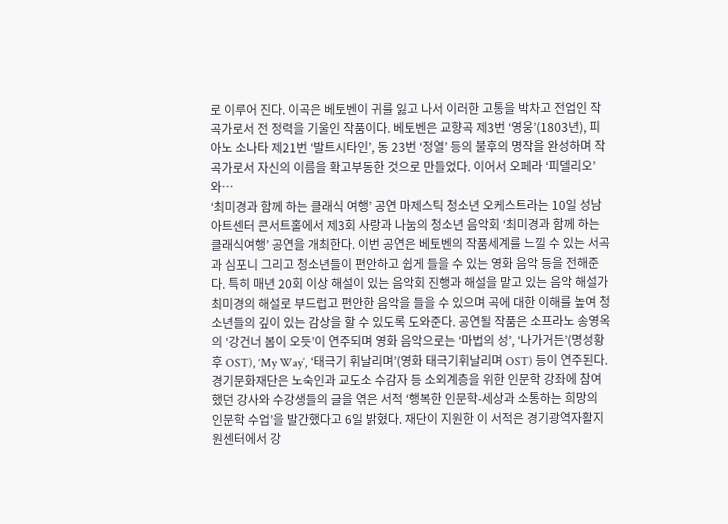로 이루어 진다. 이곡은 베토벤이 귀를 잃고 나서 이러한 고통을 박차고 전업인 작곡가로서 전 정력을 기울인 작품이다. 베토벤은 교향곡 제3번 ‘영웅’(1803년), 피아노 소나타 제21번 ‘발트시타인’, 동 23번 ‘정열’ 등의 불후의 명작을 완성하며 작곡가로서 자신의 이름을 확고부동한 것으로 만들었다. 이어서 오페라 ‘피델리오’와…
‘최미경과 함께 하는 클래식 여행’ 공연 마제스틱 청소년 오케스트라는 10일 성남아트센터 콘서트홀에서 제3회 사랑과 나눔의 청소년 음악회 ‘최미경과 함께 하는 클래식여행’ 공연을 개최한다. 이번 공연은 베토벤의 작품세계를 느낄 수 있는 서곡과 심포니 그리고 청소년들이 편안하고 쉽게 들을 수 있는 영화 음악 등을 전해준다. 특히 매년 20회 이상 해설이 있는 음악회 진행과 해설을 맡고 있는 음악 해설가 최미경의 해설로 부드럽고 편안한 음악을 들을 수 있으며 곡에 대한 이해를 높여 청소년들의 깊이 있는 감상을 할 수 있도록 도와준다. 공연될 작품은 소프라노 송영옥의 ‘강건너 봄이 오듯’이 연주되며 영화 음악으로는 ‘마법의 성’, ‘나가거든’(명성황후 OST), ‘My Way’, ‘태극기 휘날리며’(영화 태극기휘날리며 OST) 등이 연주된다.
경기문화재단은 노숙인과 교도소 수감자 등 소외계층을 위한 인문학 강좌에 참여했던 강사와 수강생들의 글을 엮은 서적 ‘행복한 인문학-세상과 소통하는 희망의 인문학 수업’을 발간했다고 6일 밝혔다. 재단이 지원한 이 서적은 경기광역자활지원센터에서 강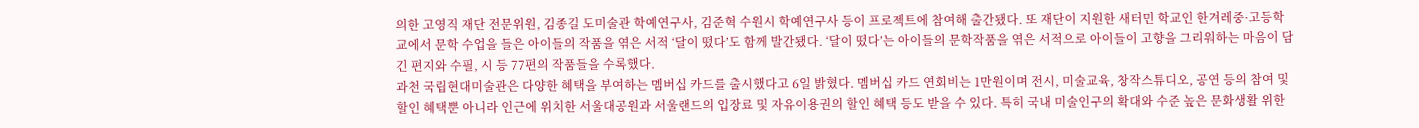의한 고영직 재단 전문위원, 김종길 도미술관 학예연구사, 김준혁 수원시 학예연구사 등이 프로젝트에 참여해 출간됐다. 또 재단이 지원한 새터민 학교인 한겨레중·고등학교에서 문학 수업을 들은 아이들의 작품을 엮은 서적 ‘달이 떴다’도 함께 발간됐다. ‘달이 떴다’는 아이들의 문학작품을 엮은 서적으로 아이들이 고향을 그리워하는 마음이 담긴 편지와 수필, 시 등 77편의 작품들을 수록했다.
과천 국립현대미술관은 다양한 혜택을 부여하는 멤버십 카드를 출시했다고 6일 밝혔다. 멤버십 카드 연회비는 1만원이며 전시, 미술교육, 창작스튜디오, 공연 등의 참여 및 할인 혜택뿐 아니라 인근에 위치한 서울대공원과 서울랜드의 입장료 및 자유이용권의 할인 혜택 등도 받을 수 있다. 특히 국내 미술인구의 확대와 수준 높은 문화생활 위한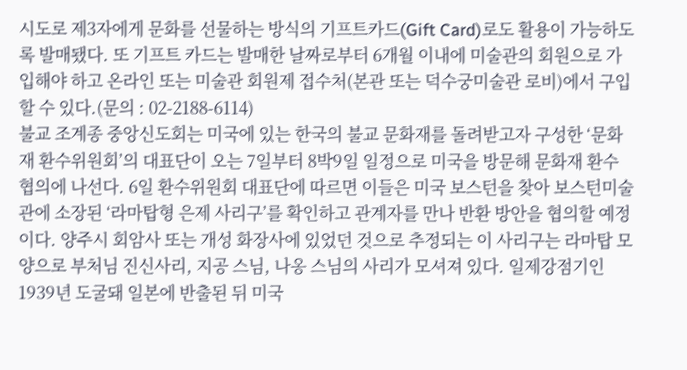시도로 제3자에게 문화를 선물하는 방식의 기프트카드(Gift Card)로도 활용이 가능하도록 발매됐다. 또 기프트 카드는 발매한 날짜로부터 6개월 이내에 미술관의 회원으로 가입해야 하고 온라인 또는 미술관 회원제 접수처(본관 또는 덕수궁미술관 로비)에서 구입할 수 있다.(문의 : 02-2188-6114)
불교 조계종 중앙신도회는 미국에 있는 한국의 불교 문화재를 돌려받고자 구성한 ‘문화재 환수위원회’의 대표단이 오는 7일부터 8박9일 일정으로 미국을 방문해 문화재 환수 협의에 나선다. 6일 환수위원회 대표단에 따르면 이들은 미국 보스턴을 찾아 보스턴미술관에 소장된 ‘라마탑형 은제 사리구’를 확인하고 관계자를 만나 반환 방안을 협의할 예정이다. 양주시 회암사 또는 개성 화장사에 있었던 것으로 추정되는 이 사리구는 라마탑 모양으로 부처님 진신사리, 지공 스님, 나옹 스님의 사리가 모셔져 있다. 일제강점기인 1939년 도굴돼 일본에 반출된 뒤 미국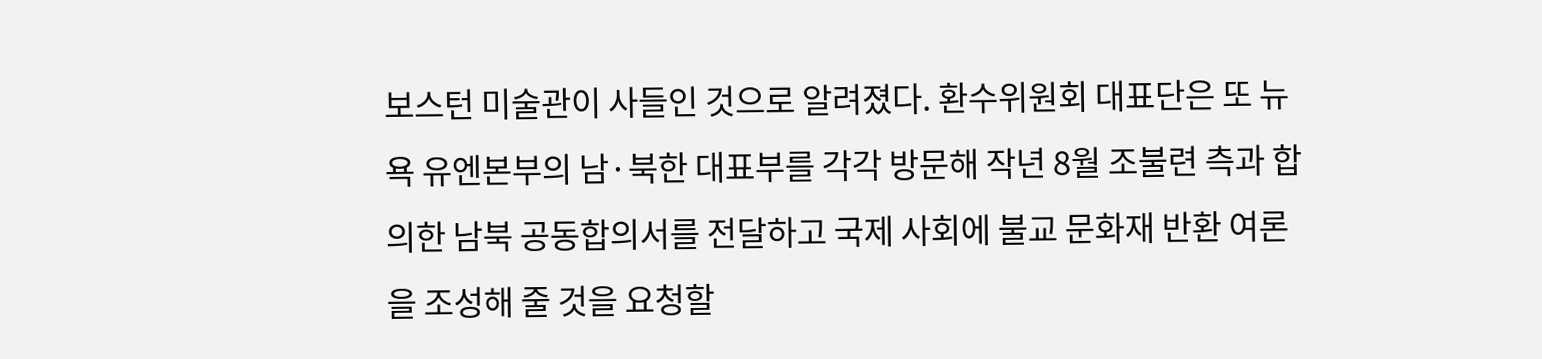보스턴 미술관이 사들인 것으로 알려졌다. 환수위원회 대표단은 또 뉴욕 유엔본부의 남·북한 대표부를 각각 방문해 작년 8월 조불련 측과 합의한 남북 공동합의서를 전달하고 국제 사회에 불교 문화재 반환 여론을 조성해 줄 것을 요청할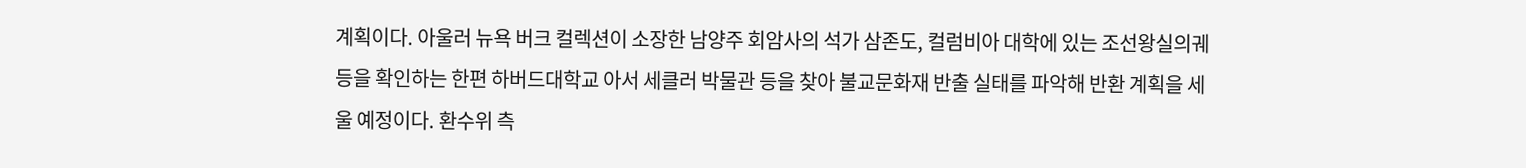계획이다. 아울러 뉴욕 버크 컬렉션이 소장한 남양주 회암사의 석가 삼존도, 컬럼비아 대학에 있는 조선왕실의궤 등을 확인하는 한편 하버드대학교 아서 세클러 박물관 등을 찾아 불교문화재 반출 실태를 파악해 반환 계획을 세울 예정이다. 환수위 측